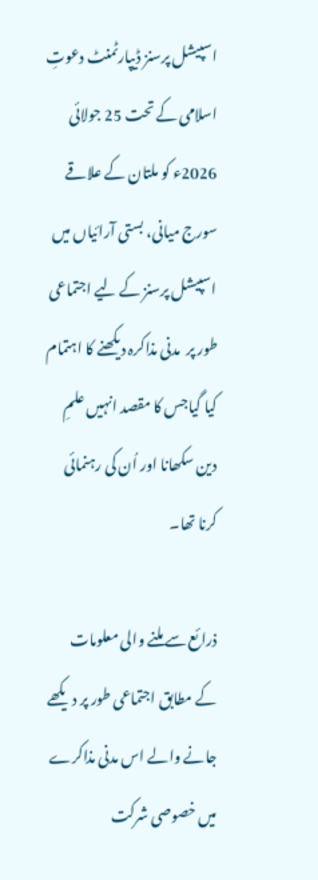اسپیشل پرسنز ڈیپارٹمنٹ دعوتِ اسلامی کے تحت 25 جولائی 2026ء کو ملتان کے علاقے سورج میانی، بستی آرائیاں میں اسپیشل پرسنز کے لیے اجتماعی طور پر  مدنی مذاکرہ دیکھنے کا اہتمام کیا گیاجس کا مقصد انہیں علمِ دین سکھانا اور اُن کی رہنمائی کرنا تھا۔

ذرائع سے ملنے والی معلومات کے مطابق اجتماعی طور پر دیکھے جانے والے اس مدنی مذاکرے میں خصوصی شرکت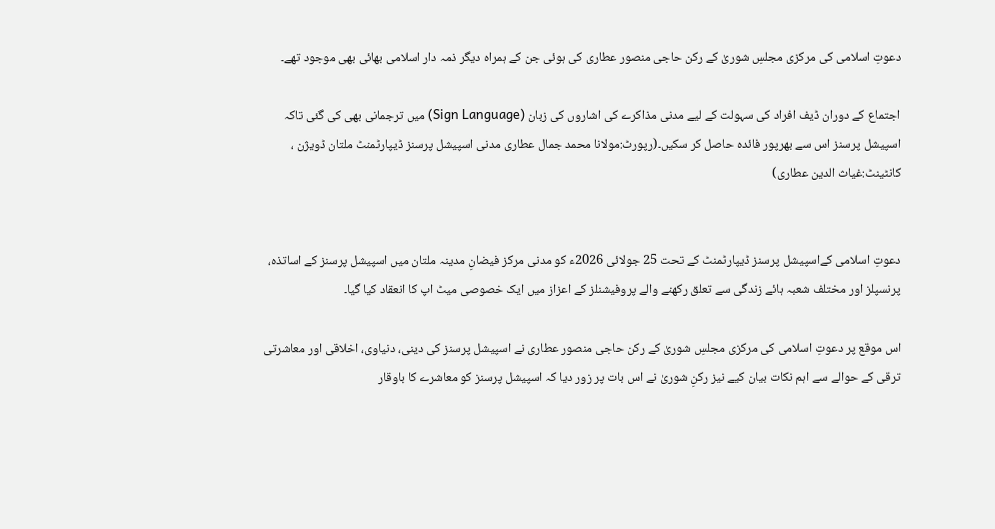دعوتِ اسلامی کی مرکزی مجلسِ شوریٰ کے رکن حاجی منصور عطاری کی ہوئی جن کے ہمراہ دیگر ذمہ دار اسلامی بھائی بھی موجود تھے۔

اجتماع کے دوران ڈیف افراد کی سہولت کے لیے مدنی مذاکرے کی اشاروں کی زبان (Sign Language) میں ترجمانی بھی کی گئی تاکہ اسپیشل پرسنز اس سے بھرپور فائدہ حاصل کر سکیں۔(رپورٹ:مولانا محمد جمال عطاری مدنی اسپیشل پرسنز ڈیپارٹمنٹ ملتان ڈویژن ، کانٹینٹ:غیاث الدین عطاری)


دعوتِ اسلامی کےاسپیشل پرسنز ڈیپارٹمنٹ کے تحت 25 جولائی 2026ء کو مدنی مرکز فیضانِ مدینہ ملتان میں اسپیشل پرسنز کے اساتذہ، پرنسپلز اور مختلف شعبہ ہائے زندگی سے تعلق رکھنے والے پروفیشنلز کے اعزاز میں ایک خصوصی میٹ اپ کا انعقاد کیا گیا۔

اس موقع پر دعوتِ اسلامی کی مرکزی مجلسِ شوریٰ کے رکن حاجی منصور عطاری نے اسپیشل پرسنز کی دینی، دنیاوی، اخلاقی اور معاشرتی ترقی کے حوالے سے اہم نکات بیان کیے نیز رکنِ شوریٰ نے اس بات پر زور دیا کہ اسپیشل پرسنز کو معاشرے کا باوقار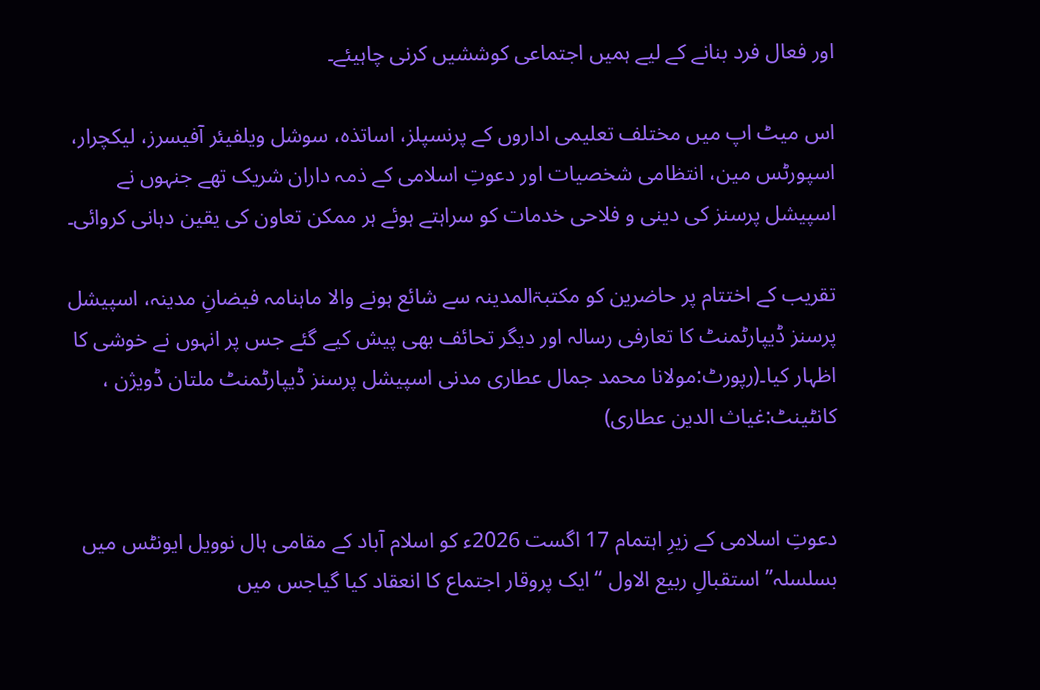اور فعال فرد بنانے کے لیے ہمیں اجتماعی کوششیں کرنی چاہیئے۔

اس میٹ اپ میں مختلف تعلیمی اداروں کے پرنسپلز، اساتذہ، سوشل ویلفیئر آفیسرز، لیکچرار، اسپورٹس مین، انتظامی شخصیات اور دعوتِ اسلامی کے ذمہ داران شریک تھے جنہوں نے اسپیشل پرسنز کی دینی و فلاحی خدمات کو سراہتے ہوئے ہر ممکن تعاون کی یقین دہانی کروائی۔

تقریب کے اختتام پر حاضرین کو مکتبۃالمدینہ سے شائع ہونے والا ماہنامہ فیضانِ مدینہ، اسپیشل پرسنز ڈیپارٹمنٹ کا تعارفی رسالہ اور دیگر تحائف بھی پیش کیے گئے جس پر انہوں نے خوشی کا اظہار کیا۔(رپورٹ:مولانا محمد جمال عطاری مدنی اسپیشل پرسنز ڈیپارٹمنٹ ملتان ڈویژن ، کانٹینٹ:غیاث الدین عطاری)


دعوتِ اسلامی کے زیرِ اہتمام 17 اگست 2026ء کو اسلام آباد کے مقامی ہال نوویل ایونٹس میں بسلسلہ” استقبالِ ربیع الاول “ایک پروقار اجتماع کا انعقاد کیا گیاجس میں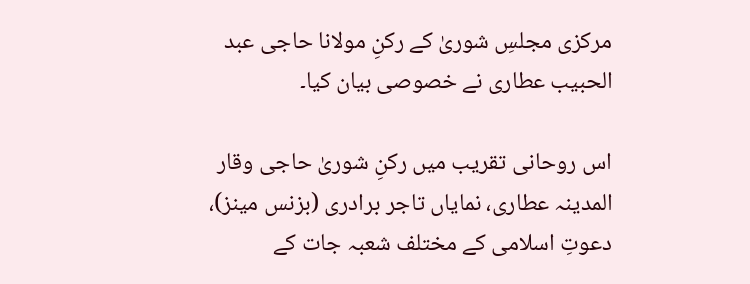مرکزی مجلسِ شوریٰ کے رکنِ مولانا حاجی عبد الحبیب عطاری نے خصوصی بیان کیا۔

اس روحانی تقریب میں رکنِ شوریٰ حاجی وقار المدینہ عطاری، نمایاں تاجر برادری (بزنس مینز)، دعوتِ اسلامی کے مختلف شعبہ جات کے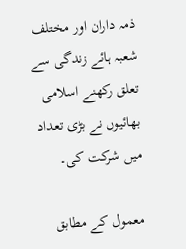ذمہ داران اور مختلف شعبہ ہائے زندگی سے تعلق رکھنے اسلامی بھائیوں نے بڑی تعداد میں شرکت کی۔

معمول کے مطابق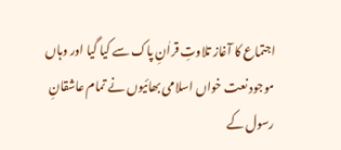اجتماع کا آغاز تلاوتِ قراٰنِ پاک سے کیا گیا اور وہاں موجود نعت خواں اسلامی بھائیوں نے تمام عاشقانِ رسول کے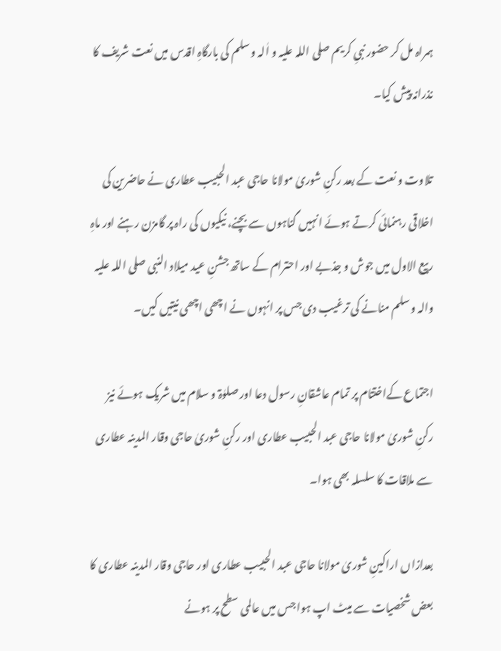ہمراہ مل کر حضور نبیِ کریم صلی اللہ علیہ و اٰلہ و سلم کی بارگاہِ اقدس میں نعت شریف کا نذرانہ پیش کیا۔

تلاوت و نعت کے بعد رکنِ شوریٰ مولانا حاجی عبد الحبیب عطاری نے حاضرین کی اخلاقی رہنمائی کرتے ہوئے انہیں گناہوں سے بچنے، نیکیوں کی راہ پر گامزن رہنے اور ماہِ ربیع الاول میں جوش و جذبے اور احترام کے ساتھ جشنِ عید میلاد النبی صلی اللہ علیہ والہ وسلم منانے کی ترغیب دی جس پر انہوں نے اچھی اچھی نیتیں کیں۔

اجتماع کےاختتام پر تمام عاشقانِ رسول دعا اور صلوٰۃ و سلام میں شریک ہوئے نیز رکنِ شوریٰ مولانا حاجی عبد الحبیب عطاری اور رکنِ شوریٰ حاجی وقار المدینہ عطاری سے ملاقات کا سلسلہ بھی ہوا۔

بعدازاں اراکینِ شوریٰ مولانا حاجی عبد الحبیب عطاری اور حاجی وقار المدینہ عطاری کا بعض شخصیات سے میٹ اپ ہوا جس میں عالمی سطح پر ہونے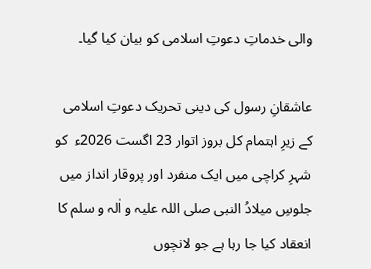والی خدماتِ دعوتِ اسلامی کو بیان کیا گیا۔

عاشقانِ رسول کی دینی تحریک دعوتِ اسلامی کے زیرِ اہتمام کل بروز اتوار 23 اگست 2026ء  کو شہرِ کراچی میں ایک منفرد اور پروقار انداز میں جلوسِ میلادُ النبی صلی اللہ علیہ و اٰلہ و سلم کا انعقاد کیا جا رہا ہے جو لانچوں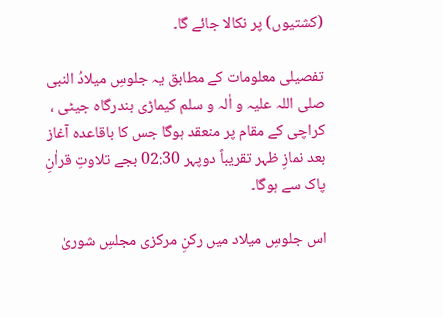(کشتیوں) پر نکالا جائے گا۔

تفصیلی معلومات کے مطابق یہ جلوسِ میلادُ النبی صلی اللہ علیہ و اٰلہ و سلم کیماڑی بندرگاہ جیٹی ، کراچی کے مقام پر منعقد ہوگا جس کا باقاعدہ آغاز بعد نمازِ ظہر تقریباً دوپہر 02:30 بجے تلاوتِ قراٰنِ پاک سے ہوگا۔

اس جلوسِ میلاد میں رکنِ مرکزی مجلسِ شوریٰ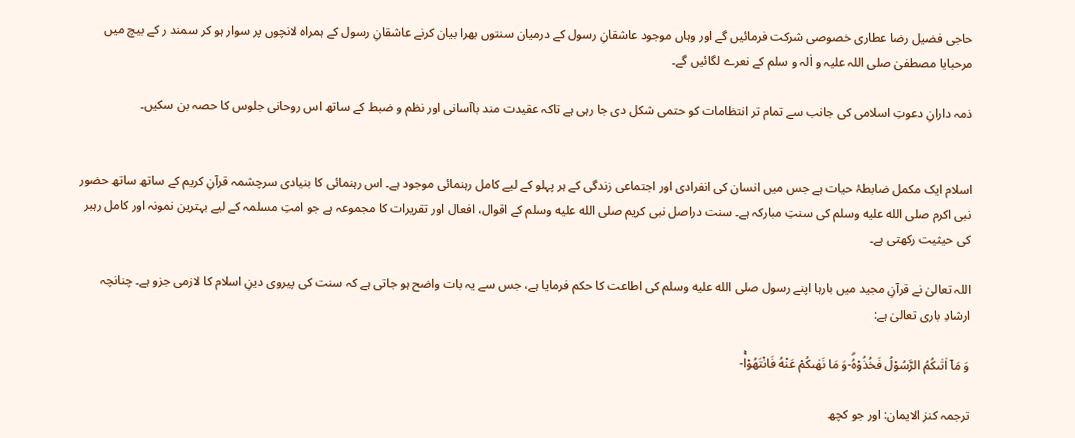حاجی فضیل رضا عطاری خصوصی شرکت فرمائیں گے اور وہاں موجود عاشقانِ رسول کے درمیان سنتوں بھرا بیان کرنے عاشقانِ رسول کے ہمراہ لانچوں پر سوار ہو کر سمند ر کے بیچ میں مرحبایا مصطفیٰ صلی اللہ علیہ و اٰلہ و سلم کے نعرے لگائیں گے۔

ذمہ دارانِ دعوتِ اسلامی کی جانب سے تمام تر انتظامات کو حتمی شکل دی جا رہی ہے تاکہ عقیدت مند باآسانی اور نظم و ضبط کے ساتھ اس روحانی جلوس کا حصہ بن سکیں۔


اسلام ایک مکمل ضابطۂ حیات ہے جس میں انسان کی انفرادی اور اجتماعی زندگی کے ہر پہلو کے لیے کامل رہنمائی موجود ہے۔ اس رہنمائی کا بنیادی سرچشمہ قرآنِ کریم کے ساتھ ساتھ حضور نبی اکرم صلى الله عليه وسلم کی سنتِ مبارکہ ہے۔ سنت دراصل نبی کریم صلى الله عليه وسلم کے اقوال، افعال اور تقریرات کا مجموعہ ہے جو امتِ مسلمہ کے لیے بہترین نمونہ اور کامل رہبر کی حیثیت رکھتی ہے۔

اللہ تعالیٰ نے قرآنِ مجید میں بارہا اپنے رسول صلى الله عليه وسلم کی اطاعت کا حکم فرمایا ہے، جس سے یہ بات واضح ہو جاتی ہے کہ سنت کی پیروی دینِ اسلام کا لازمی جزو ہے۔ چنانچہ ارشادِ باری تعالیٰ ہے:

وَ مَاۤ اٰتٰىكُمُ الرَّسُوْلُ فَخُذُوْهُۗ-وَ مَا نَهٰىكُمْ عَنْهُ فَانْتَهُوْاۚ-

ترجمہ کنز الایمان: اور جو کچھ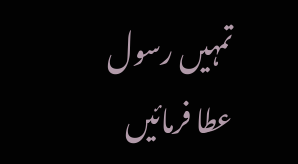تمہیں رسول عطا فرمائیں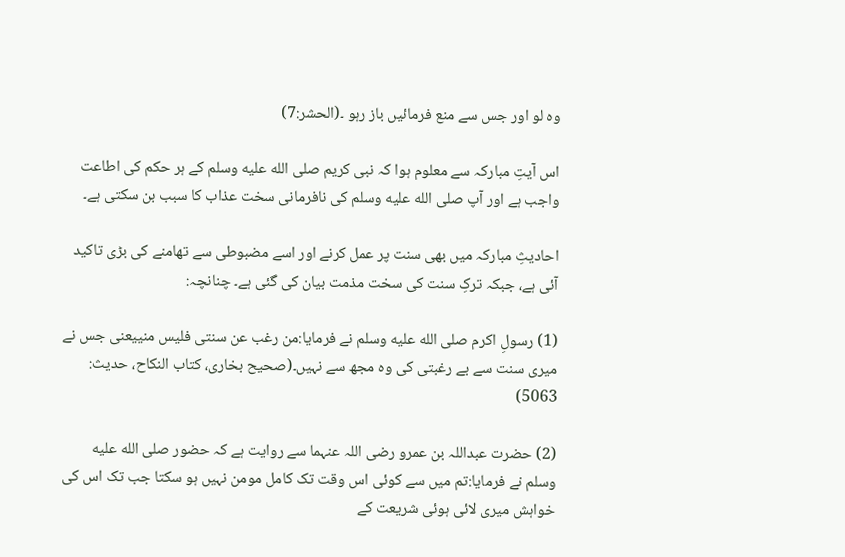وہ لو اور جس سے منع فرمائیں باز رہو ۔(الحشر:7)

اس آیتِ مبارکہ سے معلوم ہوا کہ نبی کریم صلى الله عليه وسلم کے ہر حکم کی اطاعت واجب ہے اور آپ صلى الله عليه وسلم کی نافرمانی سخت عذاب کا سبب بن سکتی ہے۔

احادیثِ مبارکہ میں بھی سنت پر عمل کرنے اور اسے مضبوطی سے تھامنے کی بڑی تاکید آئی ہے، جبکہ ترکِ سنت کی سخت مذمت بیان کی گئی ہے۔ چنانچہ:

(1) رسولِ اکرم صلى الله عليه وسلم نے فرمایا:من رغب عن سنتی فلیس منییعنی جس نے میری سنت سے بے رغبتی کی وہ مجھ سے نہیں۔(صحیح بخاری، کتاب النکاح، حدیث: 5063)

(2) حضرت عبداللہ بن عمرو رضی اللہ عنہما سے روایت ہے کہ حضور صلى الله عليه وسلم نے فرمایا:تم میں سے کوئی اس وقت تک کامل مومن نہیں ہو سکتا جب تک اس کی خواہش میری لائی ہوئی شریعت کے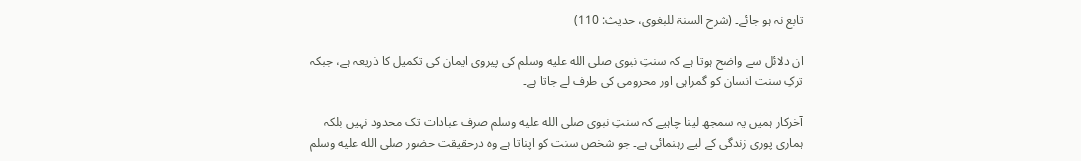تابع نہ ہو جائے۔ (شرح السنۃ للبغوی، حدیث: 110)

ان دلائل سے واضح ہوتا ہے کہ سنتِ نبوی صلى الله عليه وسلم کی پیروی ایمان کی تکمیل کا ذریعہ ہے، جبکہ ترکِ سنت انسان کو گمراہی اور محرومی کی طرف لے جاتا ہے۔

آخرکار ہمیں یہ سمجھ لینا چاہیے کہ سنتِ نبوی صلى الله عليه وسلم صرف عبادات تک محدود نہیں بلکہ ہماری پوری زندگی کے لیے رہنمائی ہے۔ جو شخص سنت کو اپناتا ہے وہ درحقیقت حضور صلى الله عليه وسلم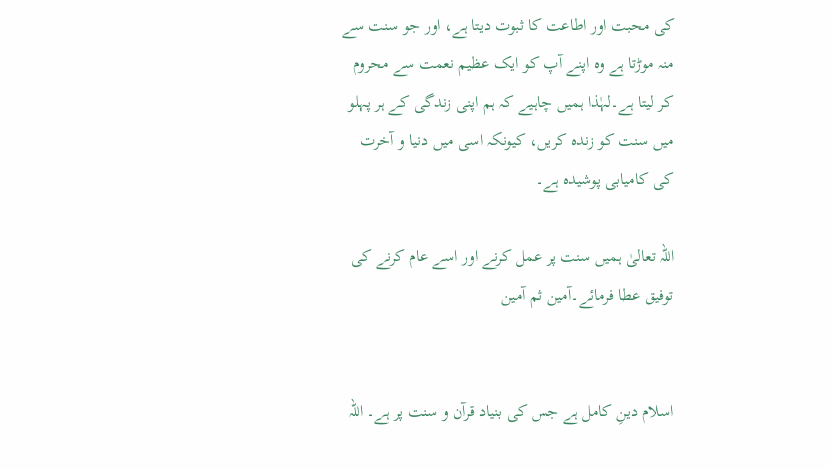کی محبت اور اطاعت کا ثبوت دیتا ہے، اور جو سنت سے منہ موڑتا ہے وہ اپنے آپ کو ایک عظیم نعمت سے محروم کر لیتا ہے۔لہٰذا ہمیں چاہیے کہ ہم اپنی زندگی کے ہر پہلو میں سنت کو زندہ کریں، کیونکہ اسی میں دنیا و آخرت کی کامیابی پوشیدہ ہے۔

اللہ تعالیٰ ہمیں سنت پر عمل کرنے اور اسے عام کرنے کی توفیق عطا فرمائے۔آمین ثم آمین


اسلام دینِ کامل ہے جس کی بنیاد قرآن و سنت پر ہے۔ اللہ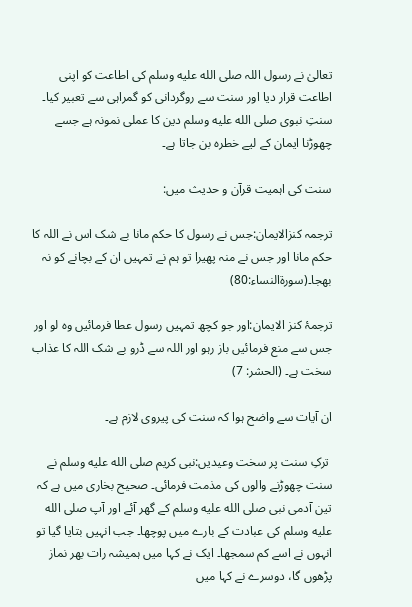تعالیٰ نے رسول اللہ صلى الله عليه وسلم کی اطاعت کو اپنی اطاعت قرار دیا اور سنت سے روگردانی کو گمراہی سے تعبیر کیا۔ سنتِ نبوی صلى الله عليه وسلم دین کا عملی نمونہ ہے جسے چھوڑنا ایمان کے لیے خطرہ بن جاتا ہے۔

سنت کی اہمیت قرآن و حدیث میں:

ترجمہ کنزالایمان:جس نے رسول کا حکم مانا بے شک اس نے اللہ کا حکم مانا اور جس نے منہ پھیرا تو ہم نے تمہیں ان کے بچانے کو نہ بھجا۔(سورۃالنساء:80)

ترجمۂ کنز الایمان:اور جو کچھ تمہیں رسول عطا فرمائیں وہ لو اور جس سے منع فرمائیں باز رہو اور اللہ سے ڈرو بے شک اللہ کا عذاب سخت ہے۔ (الحشر: 7)

ان آیات سے واضح ہوا کہ سنت کی پیروی لازم ہے۔

 ترکِ سنت پر سخت وعیدیں:نبی کریم صلى الله عليه وسلم نے سنت چھوڑنے والوں کی مذمت فرمائی۔ صحیح بخاری میں ہے کہ تین آدمی نبی صلى الله عليه وسلم کے گھر آئے اور آپ صلى الله عليه وسلم کی عبادت کے بارے میں پوچھا۔ جب انہیں بتایا گیا تو انہوں نے اسے کم سمجھا۔ ایک نے کہا میں ہمیشہ رات بھر نماز پڑھوں گا، دوسرے نے کہا میں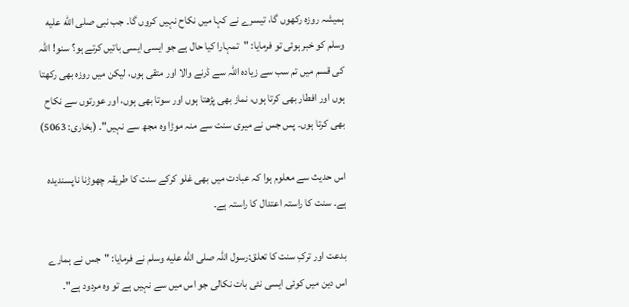ہمیشہ روزہ رکھوں گا، تیسرے نے کہا میں نکاح نہیں کروں گا۔ جب نبی صلى الله عليه وسلم کو خبر ہوئی تو فرمایا: "تمہارا کیا حال ہے جو ایسی ایسی باتیں کرتے ہو؟ سنو! اللہ کی قسم میں تم سب سے زیادہ اللہ سے ڈرنے والا اور متقی ہوں، لیکن میں روزہ بھی رکھتا ہوں اور افطار بھی کرتا ہوں، نماز بھی پڑھتا ہوں اور سوتا بھی ہوں، اور عورتوں سے نکاح بھی کرتا ہوں۔ پس جس نے میری سنت سے منہ موڑا وہ مجھ سے نہیں"۔ (بخاری: 5063)

اس حدیث سے معلوم ہوا کہ عبادت میں بھی غلو کرکے سنت کا طریقہ چھوڑنا ناپسندیدہ ہے۔ سنت کا راستہ اعتدال کا راستہ ہے۔

بدعت اور ترکِ سنت کا تعلق:رسول اللہ صلى الله عليه وسلم نے فرمایا: "جس نے ہمارے اس دین میں کوئی ایسی نئی بات نکالی جو اس میں سے نہیں ہے تو وہ مردود ہے"۔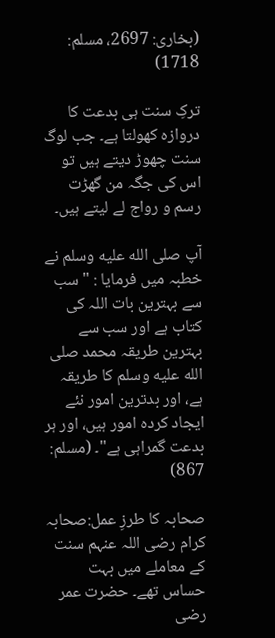(بخاری: 2697، مسلم: 1718)

ترکِ سنت ہی بدعت کا دروازہ کھولتا ہے۔ جب لوگ سنت چھوڑ دیتے ہیں تو اس کی جگہ من گھڑت رسم و رواج لے لیتے ہیں۔

آپ صلى الله عليه وسلم نے خطبہ میں فرمایا : "سب سے بہترین بات اللہ کی کتاب ہے اور سب سے بہترین طریقہ محمد صلى الله عليه وسلم کا طریقہ ہے، اور بدترین امور نئے ایجاد کردہ امور ہیں، اور ہر بدعت گمراہی ہے"۔ (مسلم: 867)

صحابہ کا طرزِ عمل:صحابہ کرام رضی اللہ عنہم سنت کے معاملے میں بہت حساس تھے۔ حضرت عمر رضی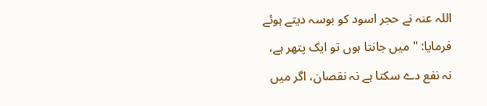اللہ عنہ نے حجر اسود کو بوسہ دیتے ہوئے فرمایا: "میں جانتا ہوں تو ایک پتھر ہے، نہ نفع دے سکتا ہے نہ نقصان، اگر میں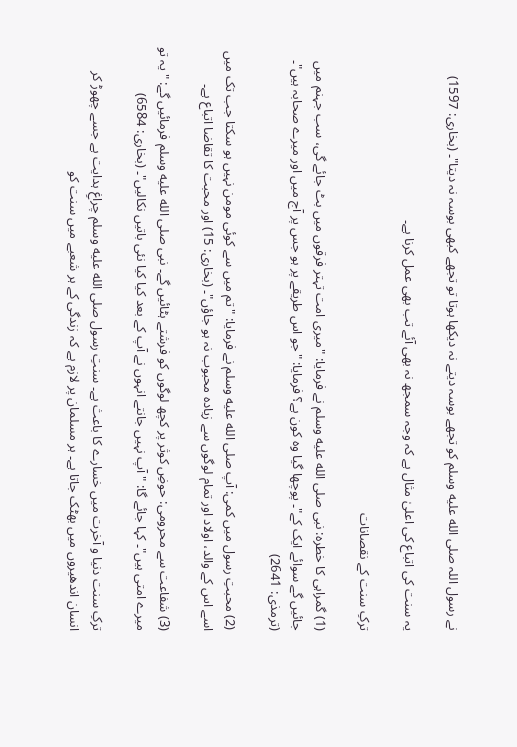نے رسول اللہ صلى الله عليه وسلم کو تجھے بوسہ دیتے نہ دیکھا ہوتا تو تجھے کبھی بوسہ نہ دیتا"۔ (بخاری: 1597)

یہ سنت کی اتباع کی اعلیٰ مثال ہے کہ وجہ سمجھ نہ بھی آئے تب بھی عمل کرنا ہے۔

ترکِ سنت کے نقصانات

(1) گمراہی کا خطرہ: نبی صلى الله عليه وسلم نے فرمایا: "میری امت تہتر فرقوں میں بٹ جائے گی، سب جہنم میں جائیں گے سوائے ایک کے"۔ پوچھا گیا وہ کون ہے؟ فرمایا: "جو اس طریقے پر ہو جس پر آج میں اور میرے صحابہ ہیں"۔ (ترمذی: 2641)

(2) محبتِ رسول میں کمی: آپ صلى الله عليه وسلم نے فرمایا: "تم میں سے کوئی مومن نہیں ہو سکتا جب تک میں اسے اس کے والد، اولاد اور تمام لوگوں سے زیادہ محبوب نہ ہو جاؤں"۔ (بخاری: 15) اور محبت کا تقاضا اتباع ہے۔

(3) شفاعت سے محرومی: حوضِ کوثر پر کچھ لوگوں کو فرشتے ہٹائیں گے۔ نبی صلى الله عليه وسلم فرمائیں گے: "یہ تو میرے امتی ہیں"۔ کہا جائے گا: "آپ نہیں جانتے انہوں نے آپ کے بعد کیا کیا نئی باتیں نکالیں"۔ (بخاری: 6584)

ترکِ سنت دنیا و آخرت میں خسارے کا باعث ہے۔ سنتِ رسول صلى الله عليه وسلم چراغِ ہدایت ہے جسے چھوڑ کر انسان اندھیروں میں بھٹک جاتا ہے۔ ہر مسلمان پر لازم ہے کہ زندگی کے ہر شعبے میں سنت کو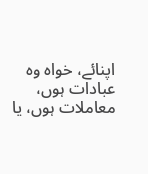اپنائے، خواہ وہ عبادات ہوں، معاملات ہوں، یا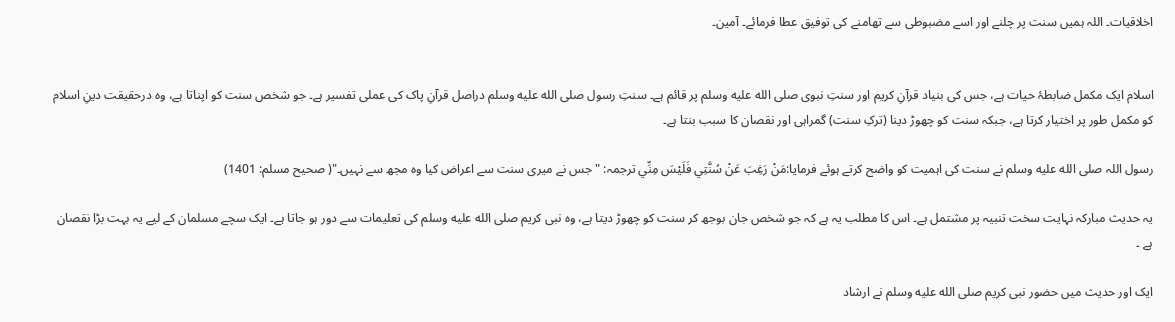اخلاقیات۔ اللہ ہمیں سنت پر چلنے اور اسے مضبوطی سے تھامنے کی توفیق عطا فرمائے۔ آمین۔


اسلام ایک مکمل ضابطۂ حیات ہے، جس کی بنیاد قرآنِ کریم اور سنتِ نبوی صلى الله عليه وسلم پر قائم ہے۔ سنتِ رسول صلى الله عليه وسلم دراصل قرآنِ پاک کی عملی تفسیر ہے۔ جو شخص سنت کو اپناتا ہے، وہ درحقیقت دینِ اسلام کو مکمل طور پر اختیار کرتا ہے، جبکہ سنت کو چھوڑ دینا (ترکِ سنت) گمراہی اور نقصان کا سبب بنتا ہے۔

رسول اللہ صلى الله عليه وسلم نے سنت کی اہمیت کو واضح کرتے ہوئے فرمایا:مَنْ رَغِبَ عَنْ سُنَّتِي فَلَيْسَ مِنِّي ترجمہ: "جس نے میری سنت سے اعراض کیا وہ مجھ سے نہیں۔"( صحیح مسلم: 1401)

یہ حدیث مبارکہ نہایت سخت تنبیہ پر مشتمل ہے۔ اس کا مطلب یہ ہے کہ جو شخص جان بوجھ کر سنت کو چھوڑ دیتا ہے، وہ نبی کریم صلى الله عليه وسلم کی تعلیمات سے دور ہو جاتا ہے۔ ایک سچے مسلمان کے لیے یہ بہت بڑا نقصان ہے ۔

ایک اور حدیث میں حضور نبی کریم صلى الله عليه وسلم نے ارشاد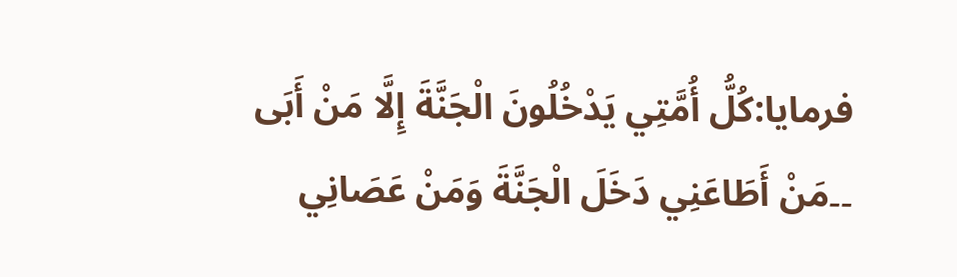فرمایا:كُلُّ أُمَّتِي يَدْخُلُونَ الْجَنَّةَ إِلَّا مَنْ أَبَى ۔۔مَنْ أَطَاعَنِي دَخَلَ الْجَنَّةَ وَمَنْ عَصَانِي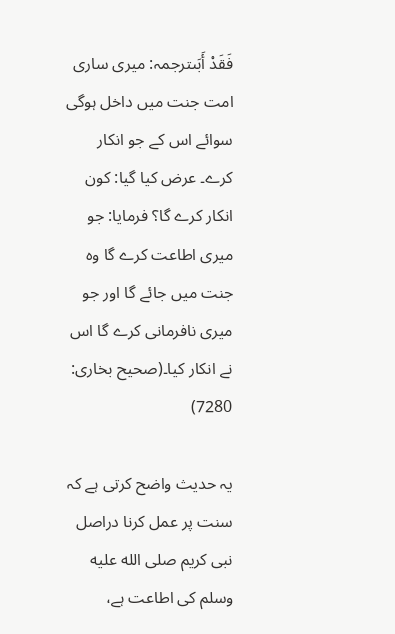فَقَدْ أَبَىترجمہ: میری ساری امت جنت میں داخل ہوگی سوائے اس کے جو انکار کرے۔ عرض کیا گیا: کون انکار کرے گا؟ فرمایا: جو میری اطاعت کرے گا وہ جنت میں جائے گا اور جو میری نافرمانی کرے گا اس نے انکار کیا۔(صحیح بخاری: 7280)

یہ حدیث واضح کرتی ہے کہ سنت پر عمل کرنا دراصل نبی کریم صلى الله عليه وسلم کی اطاعت ہے،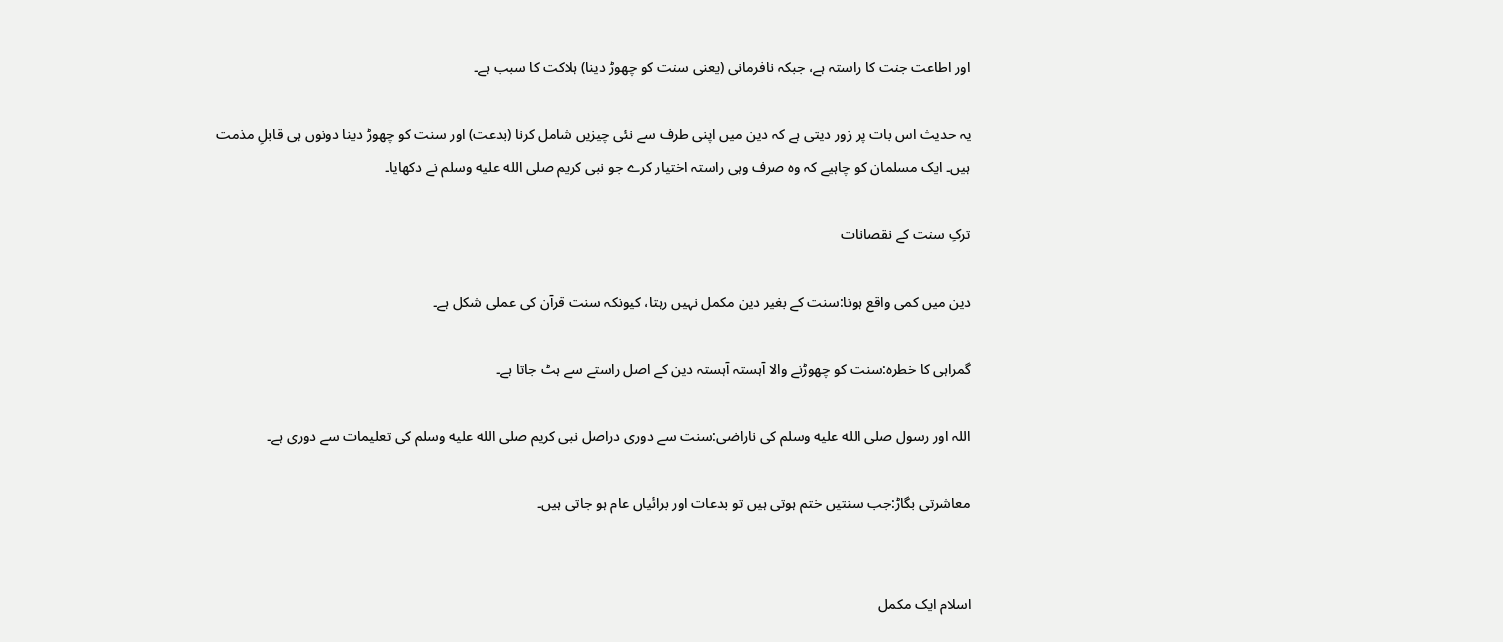اور اطاعت جنت کا راستہ ہے، جبکہ نافرمانی (یعنی سنت کو چھوڑ دینا) ہلاکت کا سبب ہے۔

یہ حدیث اس بات پر زور دیتی ہے کہ دین میں اپنی طرف سے نئی چیزیں شامل کرنا (بدعت) اور سنت کو چھوڑ دینا دونوں ہی قابلِ مذمت ہیں۔ ایک مسلمان کو چاہیے کہ وہ صرف وہی راستہ اختیار کرے جو نبی کریم صلى الله عليه وسلم نے دکھایا۔

ترکِ سنت کے نقصانات

دین میں کمی واقع ہونا:سنت کے بغیر دین مکمل نہیں رہتا، کیونکہ سنت قرآن کی عملی شکل ہے۔

گمراہی کا خطرہ:سنت کو چھوڑنے والا آہستہ آہستہ دین کے اصل راستے سے ہٹ جاتا ہے۔

اللہ اور رسول صلى الله عليه وسلم کی ناراضی:سنت سے دوری دراصل نبی کریم صلى الله عليه وسلم کی تعلیمات سے دوری ہے۔

معاشرتی بگاڑ:جب سنتیں ختم ہوتی ہیں تو بدعات اور برائیاں عام ہو جاتی ہیں۔


اسلام ایک مکمل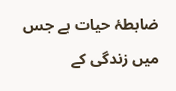ضابطۂ حیات ہے جس میں زندگی کے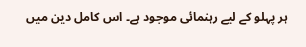ہر پہلو کے لیے رہنمائی موجود ہے۔ اس کامل دین میں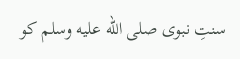سنتِ نبوی صلى الله عليه وسلم کو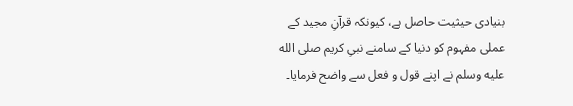بنیادی حیثیت حاصل ہے، کیونکہ قرآنِ مجید کے عملی مفہوم کو دنیا کے سامنے نبیِ کریم صلى الله عليه وسلم نے اپنے قول و فعل سے واضح فرمایا۔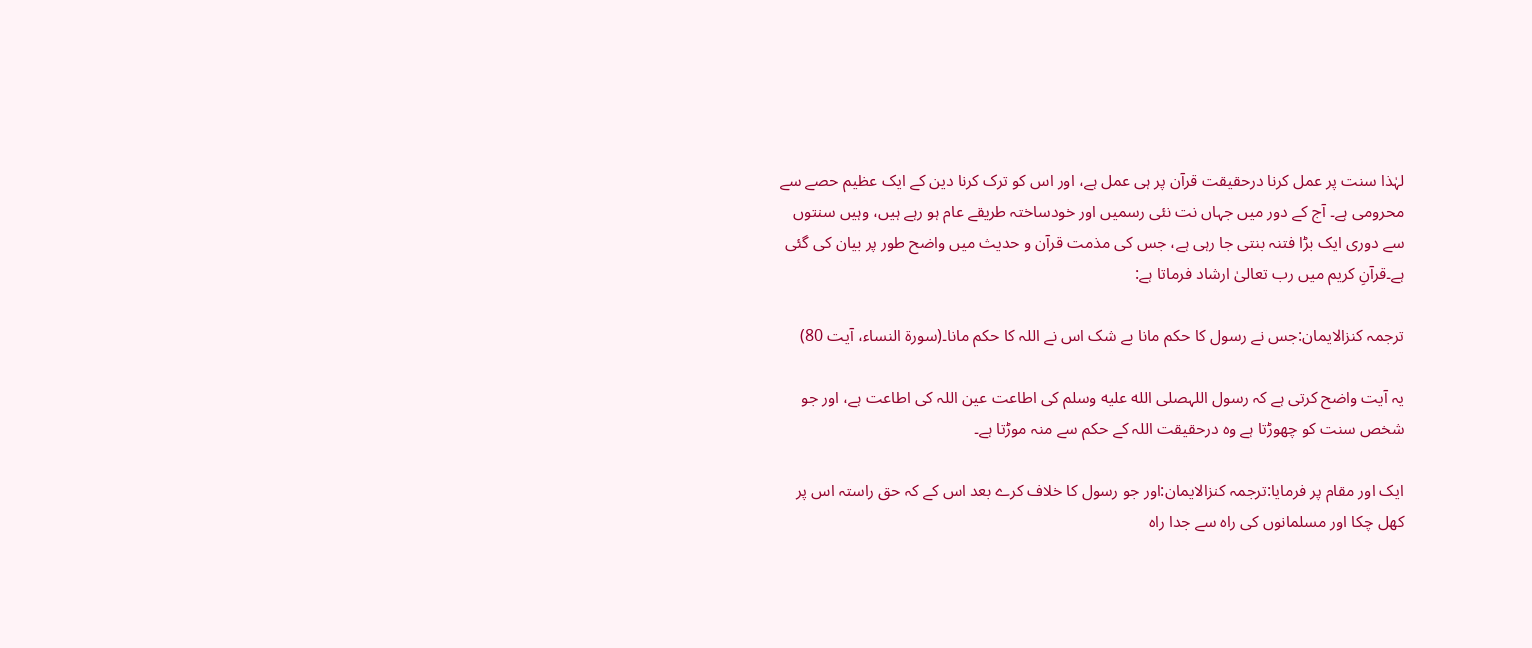لہٰذا سنت پر عمل کرنا درحقیقت قرآن پر ہی عمل ہے، اور اس کو ترک کرنا دین کے ایک عظیم حصے سے محرومی ہے۔ آج کے دور میں جہاں نت نئی رسمیں اور خودساختہ طریقے عام ہو رہے ہیں، وہیں سنتوں سے دوری ایک بڑا فتنہ بنتی جا رہی ہے، جس کی مذمت قرآن و حدیث میں واضح طور پر بیان کی گئی ہے۔قرآنِ کریم میں رب تعالیٰ ارشاد فرماتا ہے:

ترجمہ کنزالایمان:جس نے رسول کا حکم مانا بے شک اس نے اللہ کا حکم مانا۔(سورۃ النساء، آیت 80)

یہ آیت واضح کرتی ہے کہ رسول اللہصلى الله عليه وسلم کی اطاعت عین اللہ کی اطاعت ہے، اور جو شخص سنت کو چھوڑتا ہے وہ درحقیقت اللہ کے حکم سے منہ موڑتا ہے۔

ایک اور مقام پر فرمایا:ترجمہ کنزالایمان:اور جو رسول کا خلاف کرے بعد اس کے کہ حق راستہ اس پر کھل چکا اور مسلمانوں کی راہ سے جدا راہ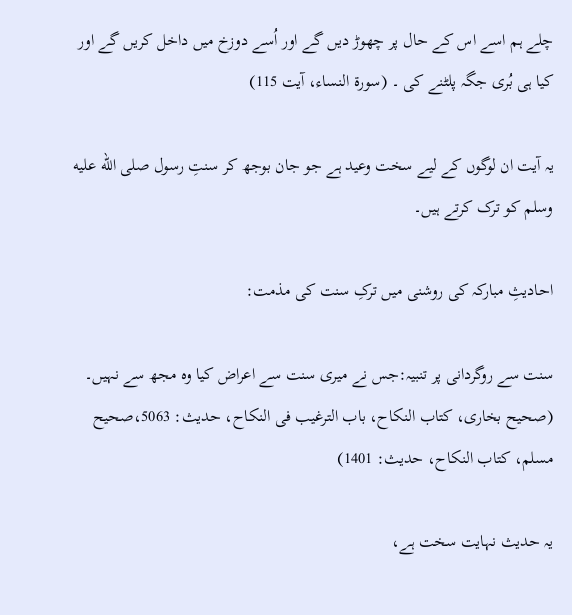چلے ہم اسے اس کے حال پر چھوڑ دیں گے اور اُسے دوزخ میں داخل کریں گے اور کیا ہی بُری جگہ پلٹنے کی ۔ (سورۃ النساء، آیت 115)

یہ آیت ان لوگوں کے لیے سخت وعید ہے جو جان بوجھ کر سنتِ رسول صلى الله عليه وسلم کو ترک کرتے ہیں۔

احادیثِ مبارکہ کی روشنی میں ترکِ سنت کی مذمت:

سنت سے روگردانی پر تنبیہ:جس نے میری سنت سے اعراض کیا وہ مجھ سے نہیں۔ (صحیح بخاری، کتاب النکاح، باب الترغیب فی النکاح، حدیث: 5063،صحیح مسلم، کتاب النکاح، حدیث: 1401)

یہ حدیث نہایت سخت ہے،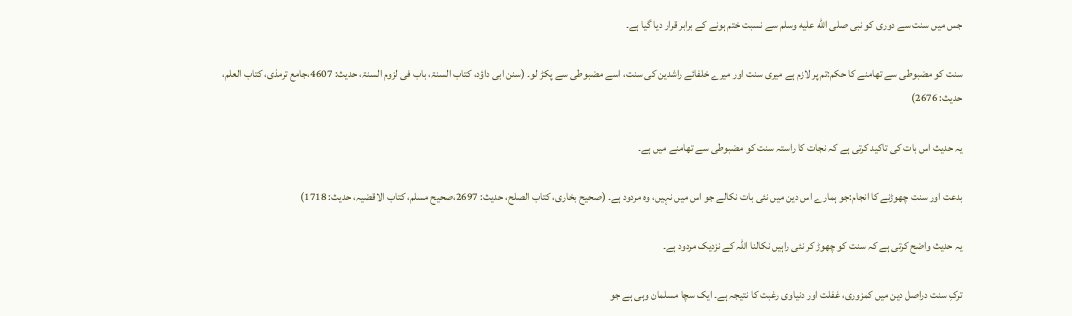جس میں سنت سے دوری کو نبی صلى الله عليه وسلم سے نسبت ختم ہونے کے برابر قرار دیا گیا ہے۔

سنت کو مضبوطی سے تھامنے کا حکم:تم پر لازم ہے میری سنت اور میرے خلفائے راشدین کی سنت، اسے مضبوطی سے پکڑ لو۔ (سنن ابی داؤد، کتاب السنۃ، باب فی لزوم السنۃ، حدیث: 4607،جامع ترمذی، کتاب العلم، حدیث: 2676)

یہ حدیث اس بات کی تاکید کرتی ہے کہ نجات کا راستہ سنت کو مضبوطی سے تھامنے میں ہے۔

بدعت اور سنت چھوڑنے کا انجام:جو ہمارے اس دین میں نئی بات نکالے جو اس میں نہیں، وہ مردود ہے۔ (صحیح بخاری، کتاب الصلح، حدیث: 2697،صحیح مسلم، کتاب الاقضیہ، حدیث: 1718)

یہ حدیث واضح کرتی ہے کہ سنت کو چھوڑ کر نئی راہیں نکالنا اللہ کے نزدیک مردود ہے۔

ترکِ سنت دراصل دین میں کمزوری، غفلت اور دنیاوی رغبت کا نتیجہ ہے۔ ایک سچا مسلمان وہی ہے جو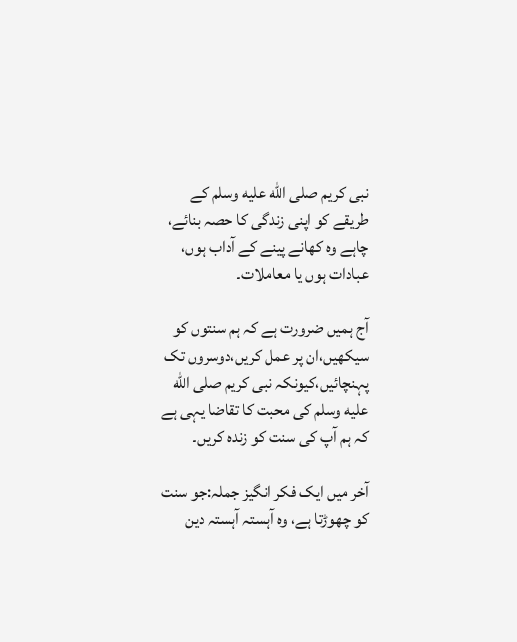نبی کریم صلى الله عليه وسلم کے طریقے کو اپنی زندگی کا حصہ بنائے، چاہے وہ کھانے پینے کے آداب ہوں، عبادات ہوں یا معاملات۔

آج ہمیں ضرورت ہے کہ ہم سنتوں کو سیکھیں،ان پر عمل کریں،دوسروں تک پہنچائیں،کیونکہ نبی کریم صلى الله عليه وسلم کی محبت کا تقاضا یہی ہے کہ ہم آپ کی سنت کو زندہ کریں۔

آخر میں ایک فکر انگیز جملہ:جو سنت کو چھوڑتا ہے، وہ آہستہ آہستہ دین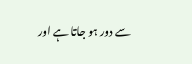سے دور ہو جاتا ہے اور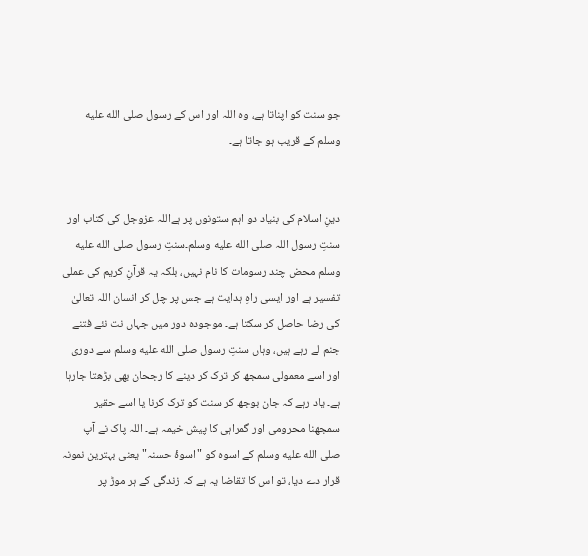جو سنت کو اپناتا ہے، وہ اللہ اور اس کے رسول صلى الله عليه وسلم کے قریب ہو جاتا ہے۔


دینِ اسلام کی بنیاد دو اہم ستونوں پر ہےاللہ عزوجل کی کتاب اور سنتِ رسول اللہ صلى الله عليه وسلم۔سنتِ رسول صلى الله عليه وسلم محض چند رسومات کا نام نہیں، بلکہ یہ قرآنِ کریم کی عملی تفسیر ہے اور ایسی راہِ ہدایت ہے جس پر چل کر انسان اللہ تعالیٰ کی رضا حاصل کر سکتا ہے۔ موجودہ دور میں جہاں نت نئے فتنے جنم لے رہے ہیں، وہاں سنتِ رسول صلى الله عليه وسلم سے دوری اور اسے معمولی سمجھ کر ترک کر دینے کا رجحان بھی بڑھتا جارہا ہے۔ یاد رہے کہ جان بوجھ کر سنت کو ترک کرنا یا اسے حقیر سمجھنا محرومی اور گمراہی کا پیش خیمہ ہے۔ اللہ پاک نے آپ صلى الله عليه وسلم کے اسوہ کو "اسوۂ حسنہ" یعنی بہترین نمونہ قرار دے دیا، تو اس کا تقاضا یہ ہے کہ زندگی کے ہر موڑ پر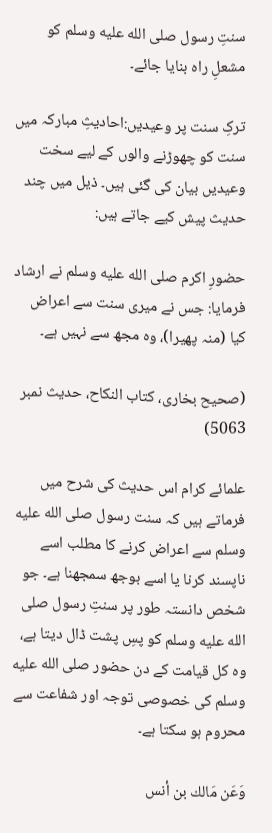سنتِ رسول صلى الله عليه وسلم کو مشعلِ راہ بنایا جائے۔

ترکِ سنت پر وعیدیں:احادیثِ مبارکہ میں سنت کو چھوڑنے والوں کے لیے سخت وعیدیں بیان کی گئی ہیں۔ ذیل میں چند حدیث پیش کیے جاتے ہیں:

حضورِ اکرم صلى الله عليه وسلم نے ارشاد فرمایا: جس نے میری سنت سے اعراض کیا (منہ پھیرا)، وہ مجھ سے نہیں ہے۔

(صحیح بخاری، کتاب النکاح، حدیث نمبر 5063)

علمائے کرام اس حدیث کی شرح میں فرماتے ہیں کہ سنت رسول صلى الله عليه وسلم سے اعراض کرنے کا مطلب اسے ناپسند کرنا یا اسے بوجھ سمجھنا ہے۔ جو شخص دانستہ طور پر سنتِ رسول صلى الله عليه وسلم کو پسِ پشت ڈال دیتا ہے، وہ کل قیامت کے دن حضور صلى الله عليه وسلم کی خصوصی توجہ اور شفاعت سے محروم ہو سکتا ہے۔

وَعَن مَالك بن أنس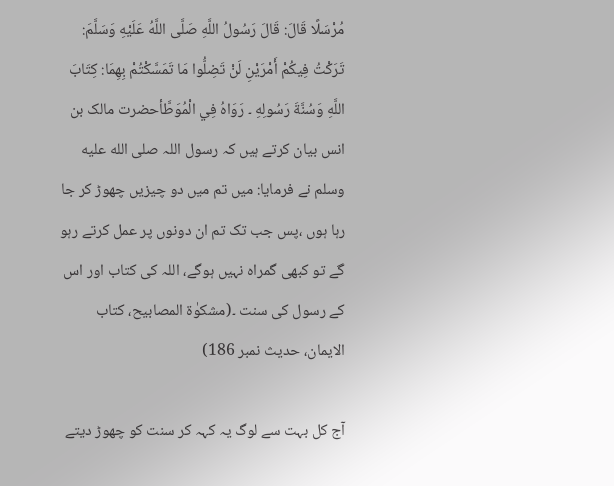مُرْسَلًا قَالَ: قَالَ رَسُولُ اللَّهِ صَلَّى اللَّهُ عَلَيْهِ وَسَلَّمَ: تَرَكْتُ فِيكُمْ أَمْرَيْنِ لَنْ تَضِلُّوا مَا تَمَسَّكْتُمْ بِهِمَا: كِتَابَ اللَّهِ وَسُنَّةَ رَسُولِهِ ۔ رَوَاهُ فِي الْمُوَطَّأحضرت مالک بن انس بیان کرتے ہیں کہ رسول اللہ صلى الله عليه وسلم نے فرمایا: میں تم میں دو چیزیں چھوڑ کر جا رہا ہوں ،پس جب تک تم ان دونوں پر عمل کرتے رہو گے تو کبھی گمراہ نہیں ہوگے، اللہ کی کتاب اور اس کے رسول کی سنت ۔(مشکوٰۃ المصابیح، کتاب الایمان، حدیث نمبر 186)

آج کل بہت سے لوگ یہ کہہ کر سنت کو چھوڑ دیتے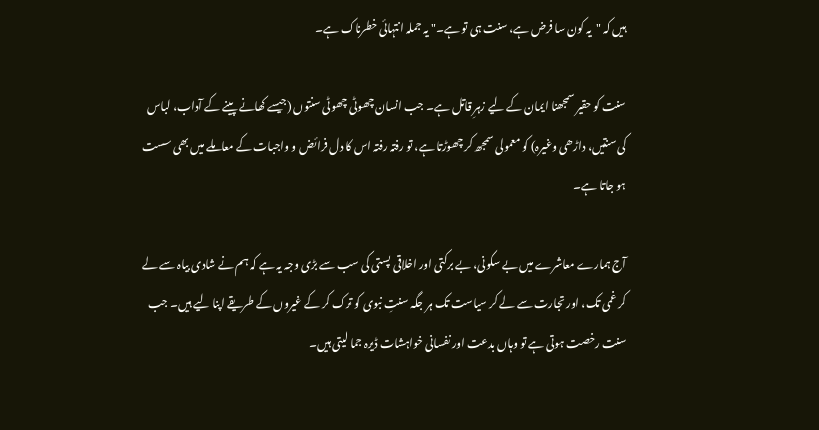ہیں کہ "یہ کون سا فرض ہے، سنت ہی تو ہے۔" یہ جملہ انتہائی خطرناک ہے۔

سنت کو حقیر سمجھنا ایمان کے لیے زہرِ قاتل ہے۔ جب انسان چھوٹی چھوٹی سنتوں (جیسے کھانے پینے کے آداب، لباس کی سنتیں، داڑھی وغیرہ) کو معمولی سمجھ کر چھوڑتا ہے، تو رفتہ رفتہ اس کا دل فرائض و واجبات کے معاملے میں بھی سست ہو جاتا ہے۔

آج ہمارے معاشرے میں بے سکونی، بے برکتی اور اخلاقی پستی کی سب سے بڑی وجہ یہ ہے کہ ہم نے شادی بیاہ سے لے کر غمی تک، اور تجارت سے لے کر سیاست تک ہر جگہ سنتِ نبوی کو ترک کر کے غیروں کے طریقے اپنا لیے ہیں۔ جب سنت رخصت ہوتی ہے تو وہاں بدعت اور نفسانی خواہشات ڈیرہ جما لیتی ہیں۔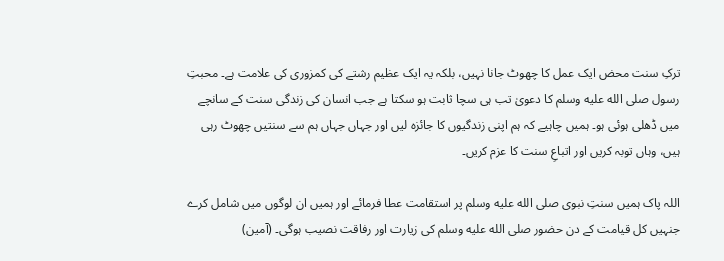ترکِ سنت محض ایک عمل کا چھوٹ جانا نہیں، بلکہ یہ ایک عظیم رشتے کی کمزوری کی علامت ہے۔ محبتِ رسول صلى الله عليه وسلم کا دعویٰ تب ہی سچا ثابت ہو سکتا ہے جب انسان کی زندگی سنت کے سانچے میں ڈھلی ہوئی ہو۔ ہمیں چاہیے کہ ہم اپنی زندگیوں کا جائزہ لیں اور جہاں جہاں ہم سے سنتیں چھوٹ رہی ہیں، وہاں توبہ کریں اور اتباعِ سنت کا عزم کریں۔

اللہ پاک ہمیں سنتِ نبوی صلى الله عليه وسلم پر استقامت عطا فرمائے اور ہمیں ان لوگوں میں شامل کرے جنہیں کل قیامت کے دن حضور صلى الله عليه وسلم کی زیارت اور رفاقت نصیب ہوگی۔ (آمین)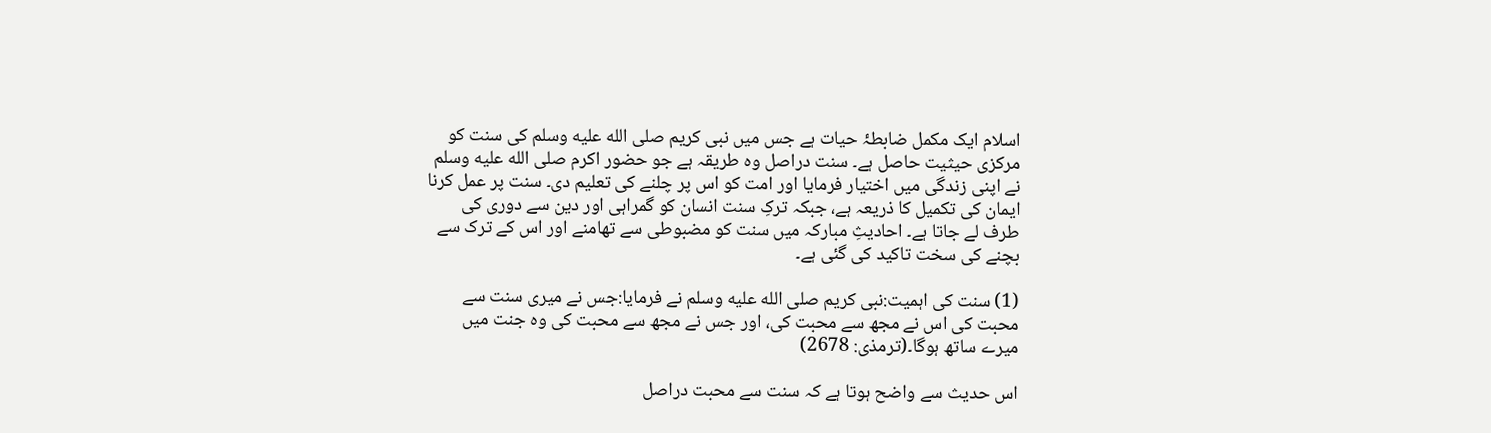اسلام ایک مکمل ضابطۂ حیات ہے جس میں نبی کریم صلى الله عليه وسلم کی سنت کو مرکزی حیثیت حاصل ہے۔ سنت دراصل وہ طریقہ ہے جو حضور اکرم صلى الله عليه وسلم نے اپنی زندگی میں اختیار فرمایا اور امت کو اس پر چلنے کی تعلیم دی۔ سنت پر عمل کرنا ایمان کی تکمیل کا ذریعہ ہے، جبکہ ترکِ سنت انسان کو گمراہی اور دین سے دوری کی طرف لے جاتا ہے۔ احادیثِ مبارکہ میں سنت کو مضبوطی سے تھامنے اور اس کے ترک سے بچنے کی سخت تاکید کی گئی ہے۔

(1) سنت کی اہمیت:نبی کریم صلى الله عليه وسلم نے فرمایا:جس نے میری سنت سے محبت کی اس نے مجھ سے محبت کی، اور جس نے مجھ سے محبت کی وہ جنت میں میرے ساتھ ہوگا۔(ترمذی: 2678)

اس حدیث سے واضح ہوتا ہے کہ سنت سے محبت دراصل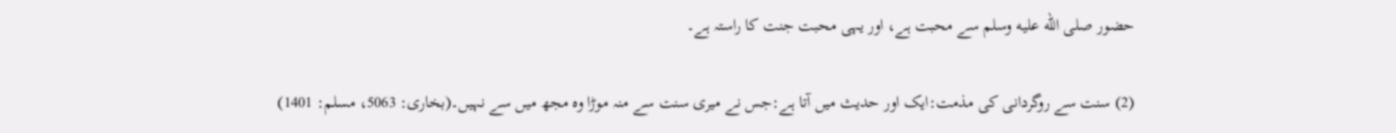حضور صلى الله عليه وسلم سے محبت ہے، اور یہی محبت جنت کا راستہ ہے۔

(2) سنت سے روگردانی کی مذمت:ایک اور حدیث میں آتا ہے:جس نے میری سنت سے منہ موڑا وہ مجھ میں سے نہیں۔(بخاری: 5063، مسلم: 1401)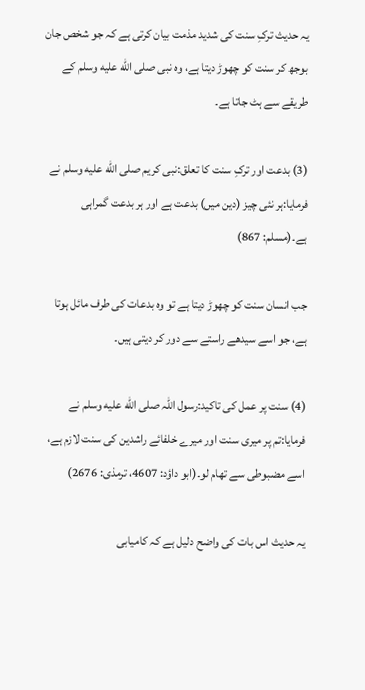یہ حدیث ترکِ سنت کی شدید مذمت بیان کرتی ہے کہ جو شخص جان بوجھ کر سنت کو چھوڑ دیتا ہے، وہ نبی صلى الله عليه وسلم کے طریقے سے ہٹ جاتا ہے۔

(3) بدعت اور ترکِ سنت کا تعلق:نبی کریم صلى الله عليه وسلم نے فرمایا:ہر نئی چیز (دین میں) بدعت ہے اور ہر بدعت گمراہی ہے۔(مسلم: 867)

جب انسان سنت کو چھوڑ دیتا ہے تو وہ بدعات کی طرف مائل ہوتا ہے، جو اسے سیدھے راستے سے دور کر دیتی ہیں۔

(4) سنت پر عمل کی تاکید:رسول اللہ صلى الله عليه وسلم نے فرمایا:تم پر میری سنت اور میرے خلفائے راشدین کی سنت لازم ہے، اسے مضبوطی سے تھام لو۔(ابو داؤد: 4607، ترمذی: 2676)

یہ حدیث اس بات کی واضح دلیل ہے کہ کامیابی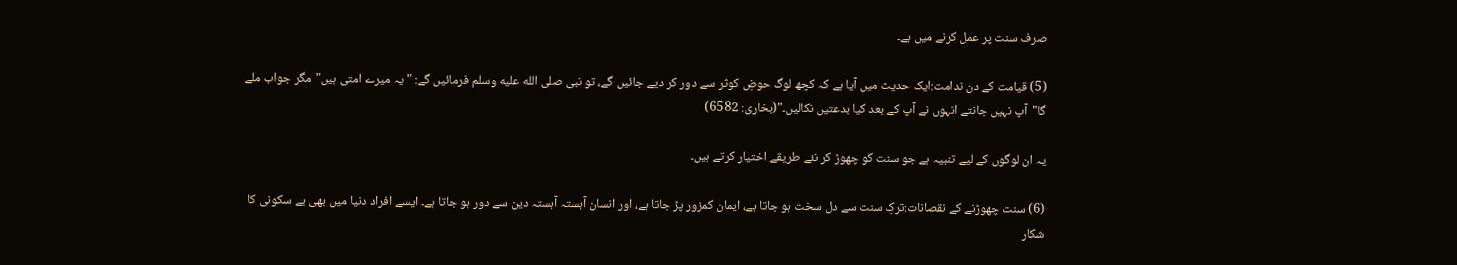صرف سنت پر عمل کرنے میں ہے۔

(5) قیامت کے دن ندامت:ایک حدیث میں آیا ہے کہ کچھ لوگ حوضِ کوثر سے دور کر دیے جائیں گے، تو نبی صلى الله عليه وسلم فرمائیں گے: "یہ میرے امتی ہیں"مگر جواب ملے گا"آپ نہیں جانتے انہوں نے آپ کے بعد کیا بدعتیں نکالیں۔"(بخاری: 6582)

یہ ان لوگوں کے لیے تنبیہ ہے جو سنت کو چھوڑ کر نئے طریقے اختیار کرتے ہیں۔

(6) سنت چھوڑنے کے نقصانات:ترکِ سنت سے دل سخت ہو جاتا ہے، ایمان کمزور پڑ جاتا ہے، اور انسان آہستہ آہستہ دین سے دور ہو جاتا ہے۔ ایسے افراد دنیا میں بھی بے سکونی کا شکار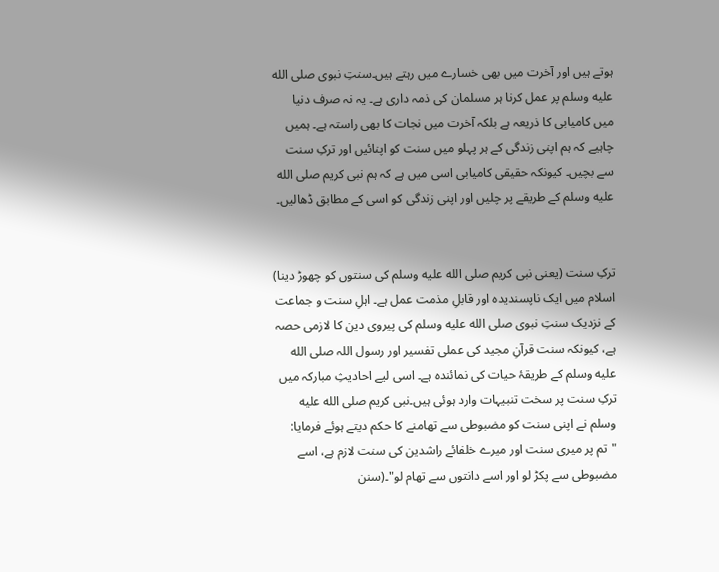ہوتے ہیں اور آخرت میں بھی خسارے میں رہتے ہیں۔سنتِ نبوی صلى الله عليه وسلم پر عمل کرنا ہر مسلمان کی ذمہ داری ہے۔ یہ نہ صرف دنیا میں کامیابی کا ذریعہ ہے بلکہ آخرت میں نجات کا بھی راستہ ہے۔ ہمیں چاہیے کہ ہم اپنی زندگی کے ہر پہلو میں سنت کو اپنائیں اور ترکِ سنت سے بچیں۔ کیونکہ حقیقی کامیابی اسی میں ہے کہ ہم نبی کریم صلى الله عليه وسلم کے طریقے پر چلیں اور اپنی زندگی کو اسی کے مطابق ڈھالیں۔


ترکِ سنت (یعنی نبی کریم صلى الله عليه وسلم کی سنتوں کو چھوڑ دینا) اسلام میں ایک ناپسندیدہ اور قابلِ مذمت عمل ہے۔ اہلِ سنت و جماعت کے نزدیک سنتِ نبوی صلى الله عليه وسلم کی پیروی دین کا لازمی حصہ ہے، کیونکہ سنت قرآنِ مجید کی عملی تفسیر اور رسول اللہ صلى الله عليه وسلم کے طریقۂ حیات کی نمائندہ ہے۔ اسی لیے احادیثِ مبارکہ میں ترکِ سنت پر سخت تنبیہات وارد ہوئی ہیں۔نبی کریم صلى الله عليه وسلم نے اپنی سنت کو مضبوطی سے تھامنے کا حکم دیتے ہوئے فرمایا: "تم پر میری سنت اور میرے خلفائے راشدین کی سنت لازم ہے، اسے مضبوطی سے پکڑ لو اور اسے دانتوں سے تھام لو"۔(سنن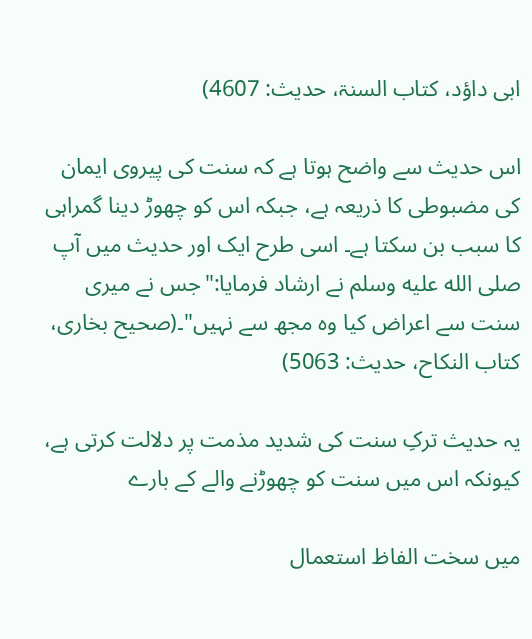ابی داؤد، کتاب السنۃ، حدیث: 4607)

اس حدیث سے واضح ہوتا ہے کہ سنت کی پیروی ایمان کی مضبوطی کا ذریعہ ہے، جبکہ اس کو چھوڑ دینا گمراہی کا سبب بن سکتا ہے۔ اسی طرح ایک اور حدیث میں آپ صلى الله عليه وسلم نے ارشاد فرمایا:"جس نے میری سنت سے اعراض کیا وہ مجھ سے نہیں"۔(صحیح بخاری، کتاب النکاح، حدیث: 5063)

یہ حدیث ترکِ سنت کی شدید مذمت پر دلالت کرتی ہے، کیونکہ اس میں سنت کو چھوڑنے والے کے بارے

میں سخت الفاظ استعمال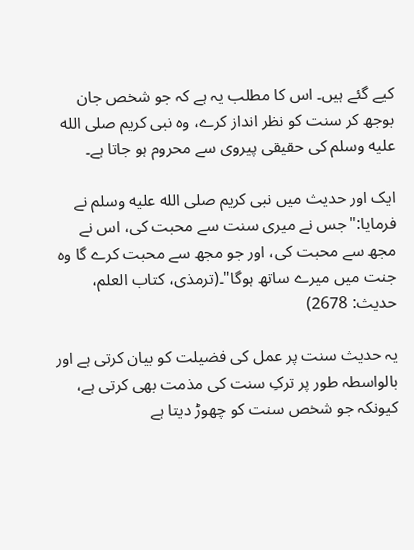کیے گئے ہیں۔ اس کا مطلب یہ ہے کہ جو شخص جان بوجھ کر سنت کو نظر انداز کرے، وہ نبی کریم صلى الله عليه وسلم کی حقیقی پیروی سے محروم ہو جاتا ہے۔

ایک اور حدیث میں نبی کریم صلى الله عليه وسلم نے فرمایا:"جس نے میری سنت سے محبت کی، اس نے مجھ سے محبت کی، اور جو مجھ سے محبت کرے گا وہ جنت میں میرے ساتھ ہوگا"۔(ترمذی، کتاب العلم، حدیث: 2678)

یہ حدیث سنت پر عمل کی فضیلت کو بیان کرتی ہے اور بالواسطہ طور پر ترکِ سنت کی مذمت بھی کرتی ہے، کیونکہ جو شخص سنت کو چھوڑ دیتا ہے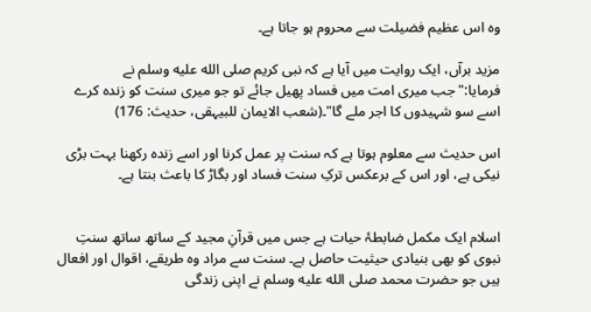وہ اس عظیم فضیلت سے محروم ہو جاتا ہے۔

مزید برآں، ایک روایت میں آیا ہے کہ نبی کریم صلى الله عليه وسلم نے فرمایا:"جب میری امت میں فساد پھیل جائے تو جو میری سنت کو زندہ کرے اسے سو شہیدوں کا اجر ملے گا"۔(شعب الایمان للبیہقی، حدیث: 176)

اس حدیث سے معلوم ہوتا ہے کہ سنت پر عمل کرنا اور اسے زندہ رکھنا بہت بڑی نیکی ہے، اور اس کے برعکس ترکِ سنت فساد اور بگاڑ کا باعث بنتا ہے۔


اسلام ایک مکمل ضابطۂ حیات ہے جس میں قرآنِ مجید کے ساتھ ساتھ سنتِ نبوی کو بھی بنیادی حیثیت حاصل ہے۔ سنت سے مراد وہ طریقے، اقوال اور افعال ہیں جو حضرت محمد صلى الله عليه وسلم نے اپنی زندگی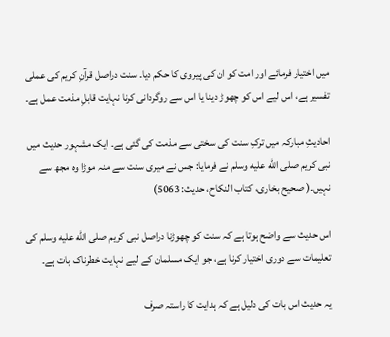میں اختیار فرمائے اور امت کو ان کی پیروی کا حکم دیا۔ سنت دراصل قرآنِ کریم کی عملی تفسیر ہے، اس لیے اس کو چھوڑ دینا یا اس سے روگردانی کرنا نہایت قابلِ مذمت عمل ہے۔

احادیثِ مبارکہ میں ترکِ سنت کی سختی سے مذمت کی گئی ہے۔ ایک مشہور حدیث میں نبی کریم صلى الله عليه وسلم نے فرمایا: جس نے میری سنت سے منہ موڑا وہ مجھ سے نہیں۔( صحیح بخاری، کتاب النکاح، حدیث: 5063)

اس حدیث سے واضح ہوتا ہے کہ سنت کو چھوڑنا دراصل نبی کریم صلى الله عليه وسلم کی تعلیمات سے دوری اختیار کرنا ہے، جو ایک مسلمان کے لیے نہایت خطرناک بات ہے۔

یہ حدیث اس بات کی دلیل ہے کہ ہدایت کا راستہ صرف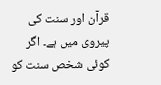قرآن اور سنت کی پیروی میں ہے۔ اگر کوئی شخص سنت کو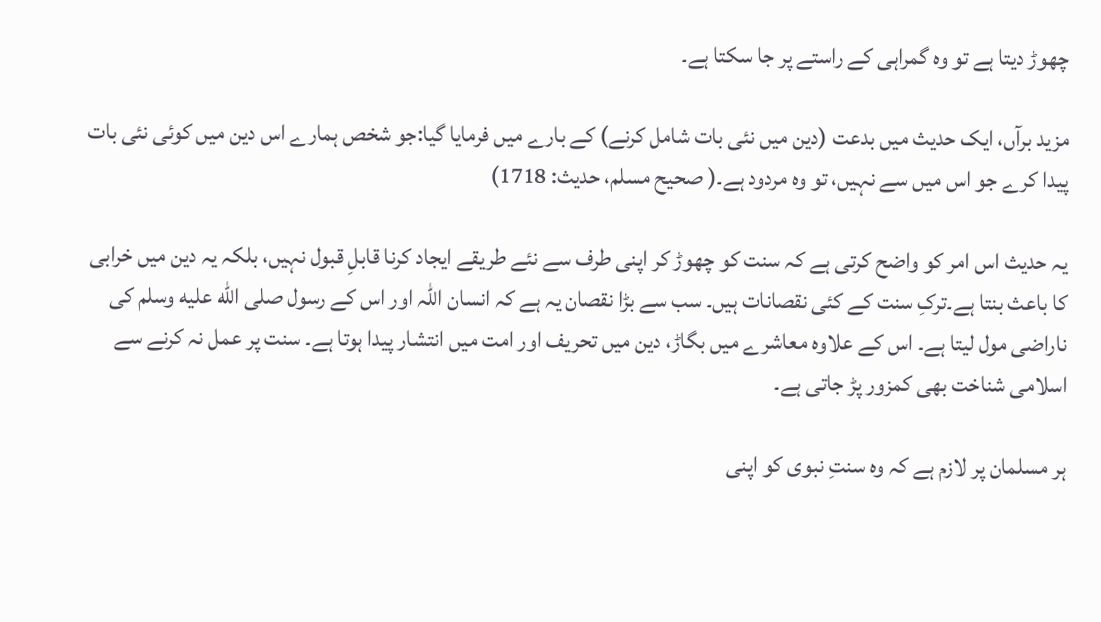چھوڑ دیتا ہے تو وہ گمراہی کے راستے پر جا سکتا ہے۔

مزید برآں، ایک حدیث میں بدعت (دین میں نئی بات شامل کرنے) کے بارے میں فرمایا گیا:جو شخص ہمارے اس دین میں کوئی نئی بات پیدا کرے جو اس میں سے نہیں، تو وہ مردود ہے۔( صحیح مسلم، حدیث: 1718)

یہ حدیث اس امر کو واضح کرتی ہے کہ سنت کو چھوڑ کر اپنی طرف سے نئے طریقے ایجاد کرنا قابلِ قبول نہیں، بلکہ یہ دین میں خرابی کا باعث بنتا ہے۔ترکِ سنت کے کئی نقصانات ہیں۔ سب سے بڑا نقصان یہ ہے کہ انسان اللہ اور اس کے رسول صلى الله عليه وسلم کی ناراضی مول لیتا ہے۔ اس کے علاوہ معاشرے میں بگاڑ، دین میں تحریف اور امت میں انتشار پیدا ہوتا ہے۔ سنت پر عمل نہ کرنے سے اسلامی شناخت بھی کمزور پڑ جاتی ہے۔

ہر مسلمان پر لازم ہے کہ وہ سنتِ نبوی کو اپنی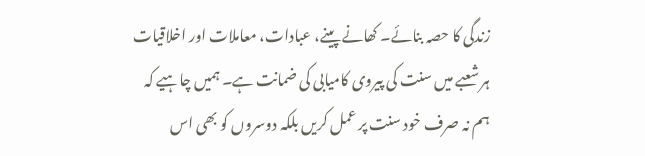زندگی کا حصہ بنائے۔ کھانے پینے، عبادات، معاملات اور اخلاقیات ہر شعبے میں سنت کی پیروی کامیابی کی ضمانت ہے۔ ہمیں چاہیے کہ ہم نہ صرف خود سنت پر عمل کریں بلکہ دوسروں کو بھی اس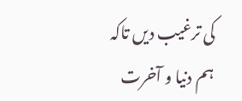کی ترغیب دیں تاکہ ہم دنیا و آخرت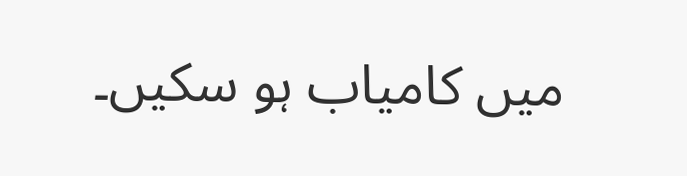میں کامیاب ہو سکیں۔